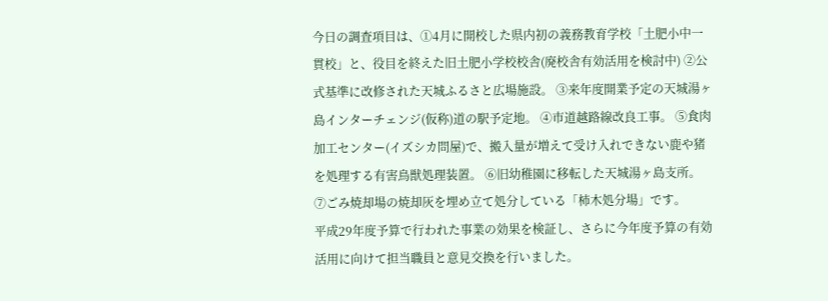今日の調査項目は、①4月に開校した県内初の義務教育学校「土肥小中一貫校」と、役目を終えた旧土肥小学校校舎(廃校舎有効活用を検討中) ②公式基準に改修された天城ふるさと広場施設。 ③来年度開業予定の天城湯ヶ島インターチェンジ(仮称)道の駅予定地。 ④市道越路線改良工事。 ⑤食肉加工センター(イズシカ問屋)で、搬入量が増えて受け入れできない鹿や猪を処理する有害鳥獣処理装置。 ⑥旧幼稚園に移転した天城湯ヶ島支所。 ⑦ごみ焼却場の焼却灰を埋め立て処分している「柿木処分場」です。
平成29年度予算で行われた事業の効果を検証し、さらに今年度予算の有効活用に向けて担当職員と意見交換を行いました。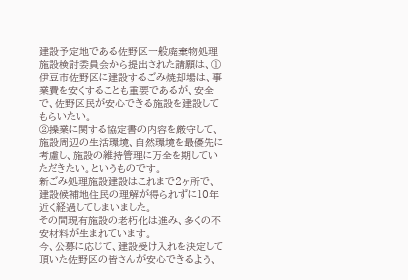建設予定地である佐野区一般廃棄物処理施設検討委員会から提出された請願は、①伊豆市佐野区に建設するごみ焼却場は、事業費を安くすることも重要であるが、安全で、佐野区民が安心できる施設を建設してもらいたい。
②操業に関する協定書の内容を厳守して、施設周辺の生活環境、自然環境を最優先に考慮し、施設の維持管理に万全を期していただきたい。というものです。
新ごみ処理施設建設はこれまで2ヶ所で、建設候補地住民の理解が得られずに10年近く経過してしまいました。
その間現有施設の老朽化は進み、多くの不安材料が生まれています。
今、公募に応じて、建設受け入れを決定して頂いた佐野区の皆さんが安心できるよう、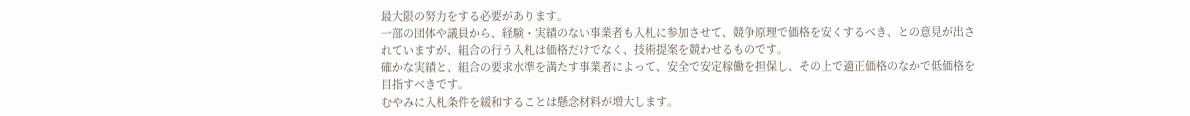最大限の努力をする必要があります。
一部の団体や議員から、経験・実績のない事業者も入札に参加させて、競争原理で価格を安くするべき、との意見が出されていますが、組合の行う入札は価格だけでなく、技術提案を競わせるものです。
確かな実績と、組合の要求水準を満たす事業者によって、安全で安定稼働を担保し、その上で適正価格のなかで低価格を目指すべきです。
むやみに入札条件を緩和することは懸念材料が増大します。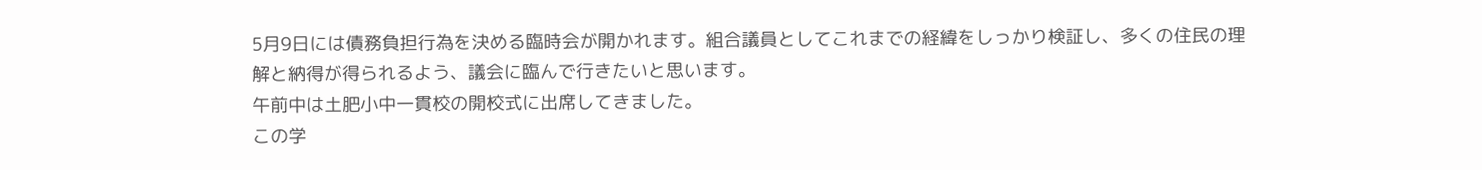5月9日には債務負担行為を決める臨時会が開かれます。組合議員としてこれまでの経緯をしっかり検証し、多くの住民の理解と納得が得られるよう、議会に臨んで行きたいと思います。
午前中は土肥小中一貫校の開校式に出席してきました。
この学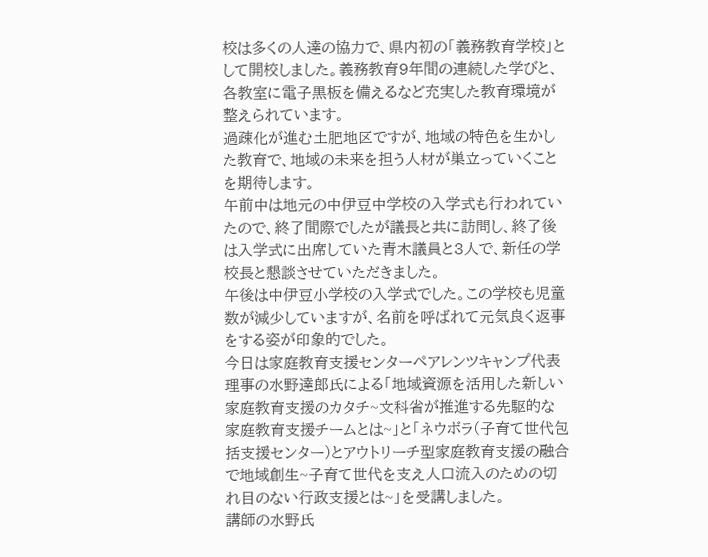校は多くの人達の協力で、県内初の「義務教育学校」として開校しました。義務教育9年間の連続した学びと、各教室に電子黒板を備えるなど充実した教育環境が整えられています。
過疎化が進む土肥地区ですが、地域の特色を生かした教育で、地域の未来を担う人材が巣立っていくことを期待します。
午前中は地元の中伊豆中学校の入学式も行われていたので、終了間際でしたが議長と共に訪問し、終了後は入学式に出席していた青木議員と3人で、新任の学校長と懇談させていただきました。
午後は中伊豆小学校の入学式でした。この学校も児童数が減少していますが、名前を呼ばれて元気良く返事をする姿が印象的でした。
今日は家庭教育支援センターペアレンツキャンプ代表理事の水野達郎氏による「地域資源を活用した新しい家庭教育支援のカタチ~文科省が推進する先駆的な家庭教育支援チームとは~」と「ネウボラ(子育て世代包括支援センター)とアウトリーチ型家庭教育支援の融合で地域創生~子育て世代を支え人口流入のための切れ目のない行政支援とは~」を受講しました。
講師の水野氏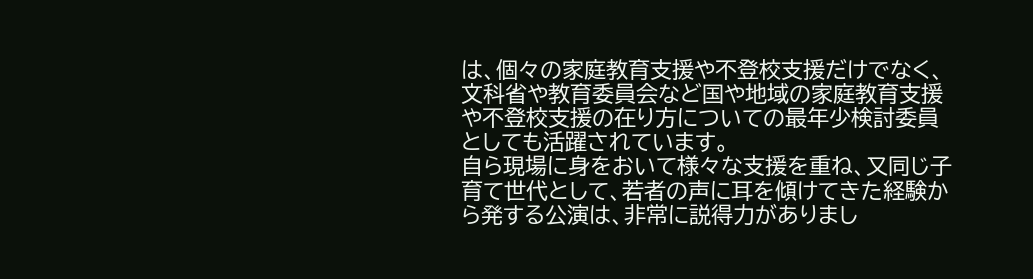は、個々の家庭教育支援や不登校支援だけでなく、文科省や教育委員会など国や地域の家庭教育支援や不登校支援の在り方についての最年少検討委員としても活躍されています。
自ら現場に身をおいて様々な支援を重ね、又同じ子育て世代として、若者の声に耳を傾けてきた経験から発する公演は、非常に説得力がありまし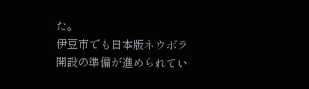た。
伊豆市でも日本版ネウボラ開設の準備が進められてい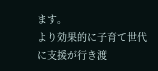ます。
より効果的に子育て世代に支援が行き渡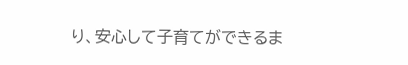り、安心して子育てができるま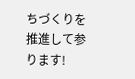ちづくりを推進して参ります!